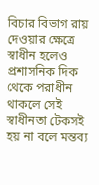বিচার বিভাগ রায় দেওয়ার ক্ষেত্রে স্বাধীন হলেও প্রশাসনিক দিক থেকে পরাধীন থাকলে সেই স্বাধীনতা টেকসই হয় না বলে মন্তব্য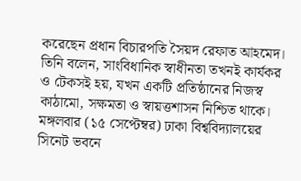করেছেন প্রধান বিচারপতি সৈয়দ রেফাত আহমেদ। তিনি বলেন, সাংবিধানিক স্বাধীনতা তখনই কার্যকর ও টেকসই হয়, যখন একটি প্রতিষ্ঠানের নিজস্ব কাঠামো, সক্ষমতা ও স্বায়ত্তশাসন নিশ্চিত থাকে।
মঙ্গলবার (১৫ সেপ্টেম্বর) ঢাকা বিশ্ববিদ্যালয়ের সিনেট ভবনে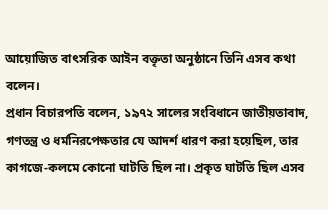আয়োজিত বাৎসরিক আইন বক্তৃতা অনুষ্ঠানে তিনি এসব কথা বলেন।
প্রধান বিচারপতি বলেন, ১৯৭২ সালের সংবিধানে জাতীয়তাবাদ, গণতন্ত্র ও ধর্মনিরপেক্ষতার যে আদর্শ ধারণ করা হয়েছিল, তার কাগজে-কলমে কোনো ঘাটতি ছিল না। প্রকৃত ঘাটতি ছিল এসব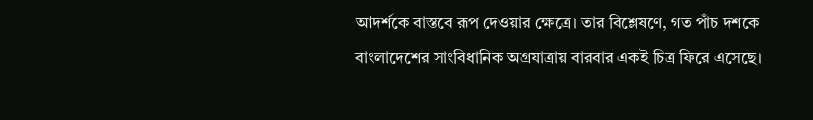আদর্শকে বাস্তবে রূপ দেওয়ার ক্ষেত্রে। তার বিশ্লেষণে, গত পাঁচ দশকে বাংলাদেশের সাংবিধানিক অগ্রযাত্রায় বারবার একই চিত্র ফিরে এসেছে।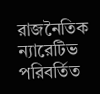রাজনৈতিক ন্যারেটিভ পরিবর্তিত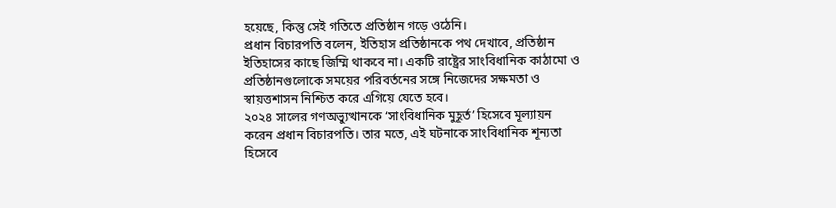হয়েছে, কিন্তু সেই গতিতে প্রতিষ্ঠান গড়ে ওঠেনি।
প্রধান বিচারপতি বলেন, ইতিহাস প্রতিষ্ঠানকে পথ দেখাবে, প্রতিষ্ঠান ইতিহাসের কাছে জিম্মি থাকবে না। একটি রাষ্ট্রের সাংবিধানিক কাঠামো ও প্রতিষ্ঠানগুলোকে সময়ের পরিবর্তনের সঙ্গে নিজেদের সক্ষমতা ও স্বায়ত্তশাসন নিশ্চিত করে এগিয়ে যেতে হবে।
২০২৪ সালের গণঅভ্যুত্থানকে ‘সাংবিধানিক মুহূর্ত’ হিসেবে মূল্যায়ন করেন প্রধান বিচারপতি। তার মতে, এই ঘটনাকে সাংবিধানিক শূন্যতা হিসেবে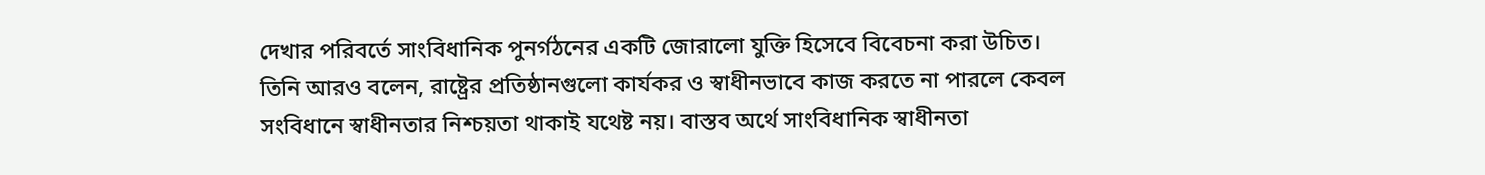দেখার পরিবর্তে সাংবিধানিক পুনর্গঠনের একটি জোরালো যুক্তি হিসেবে বিবেচনা করা উচিত।
তিনি আরও বলেন, রাষ্ট্রের প্রতিষ্ঠানগুলো কার্যকর ও স্বাধীনভাবে কাজ করতে না পারলে কেবল সংবিধানে স্বাধীনতার নিশ্চয়তা থাকাই যথেষ্ট নয়। বাস্তব অর্থে সাংবিধানিক স্বাধীনতা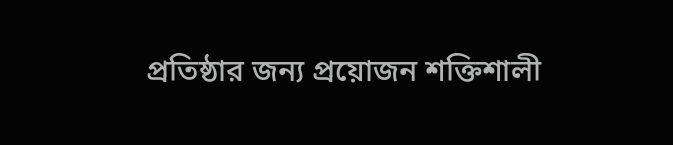প্রতিষ্ঠার জন্য প্রয়োজন শক্তিশালী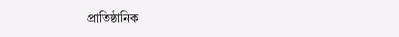প্রাতিষ্ঠানিক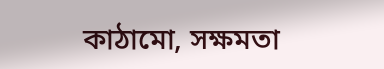কাঠামো, সক্ষমতা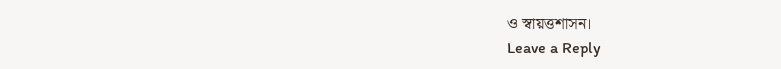ও স্বায়ত্তশাসন।
Leave a Reply